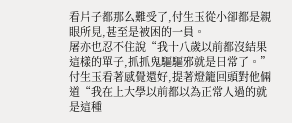看片子都那么難受了,付生玉從小卻都是親眼所見,甚至是被困的一員。
屠亦也忍不住說“我十八歲以前都沒結果這樣的單子,抓抓鬼驅驅邪就是日常了。”
付生玉看著感覺還好,提著燈籠回頭對他倆道“我在上大學以前都以為正常人過的就是這種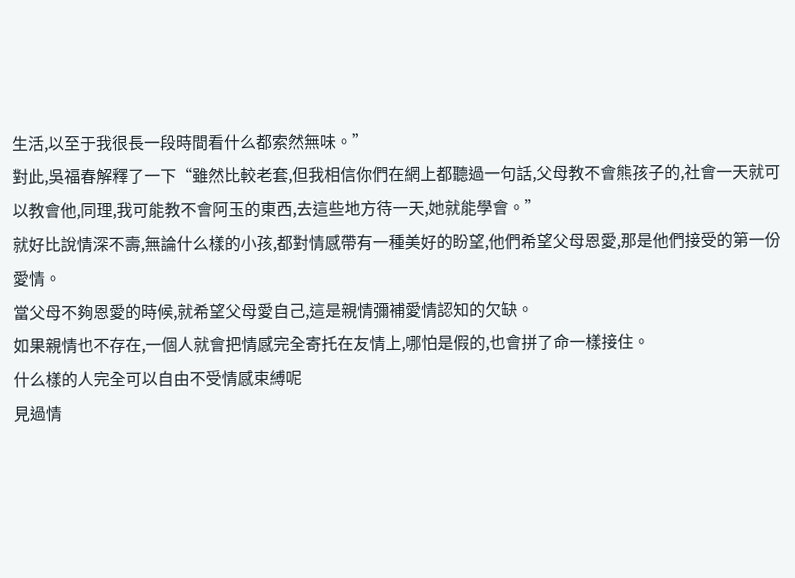生活,以至于我很長一段時間看什么都索然無味。”
對此,吳福春解釋了一下“雖然比較老套,但我相信你們在網上都聽過一句話,父母教不會熊孩子的,社會一天就可以教會他,同理,我可能教不會阿玉的東西,去這些地方待一天,她就能學會。”
就好比說情深不壽,無論什么樣的小孩,都對情感帶有一種美好的盼望,他們希望父母恩愛,那是他們接受的第一份愛情。
當父母不夠恩愛的時候,就希望父母愛自己,這是親情彌補愛情認知的欠缺。
如果親情也不存在,一個人就會把情感完全寄托在友情上,哪怕是假的,也會拼了命一樣接住。
什么樣的人完全可以自由不受情感束縛呢
見過情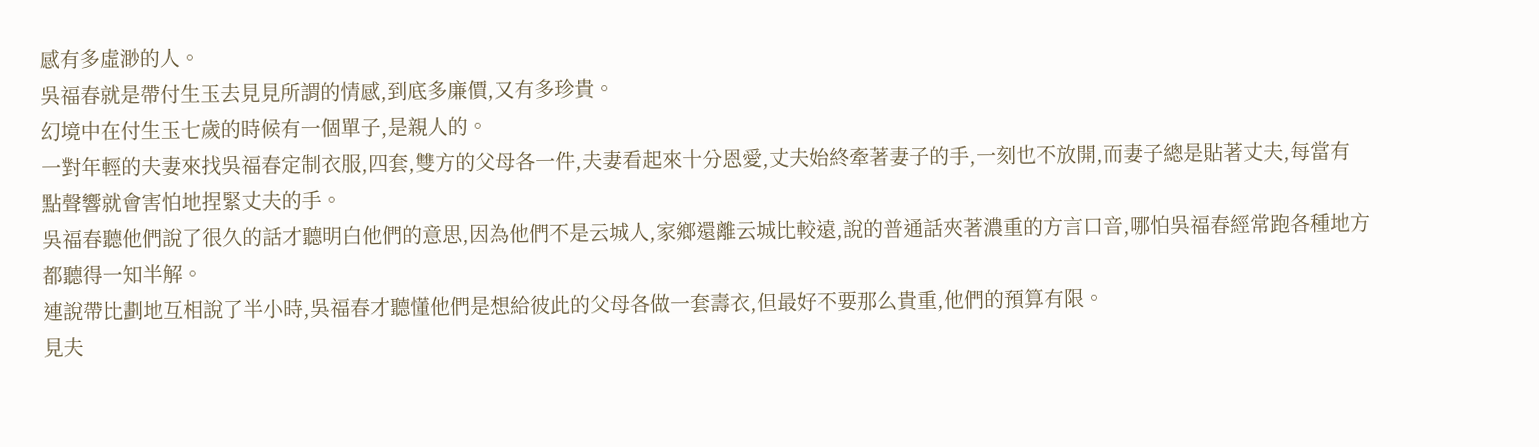感有多虛渺的人。
吳福春就是帶付生玉去見見所謂的情感,到底多廉價,又有多珍貴。
幻境中在付生玉七歲的時候有一個單子,是親人的。
一對年輕的夫妻來找吳福春定制衣服,四套,雙方的父母各一件,夫妻看起來十分恩愛,丈夫始終牽著妻子的手,一刻也不放開,而妻子總是貼著丈夫,每當有點聲響就會害怕地捏緊丈夫的手。
吳福春聽他們說了很久的話才聽明白他們的意思,因為他們不是云城人,家鄉還離云城比較遠,說的普通話夾著濃重的方言口音,哪怕吳福春經常跑各種地方都聽得一知半解。
連說帶比劃地互相說了半小時,吳福春才聽懂他們是想給彼此的父母各做一套壽衣,但最好不要那么貴重,他們的預算有限。
見夫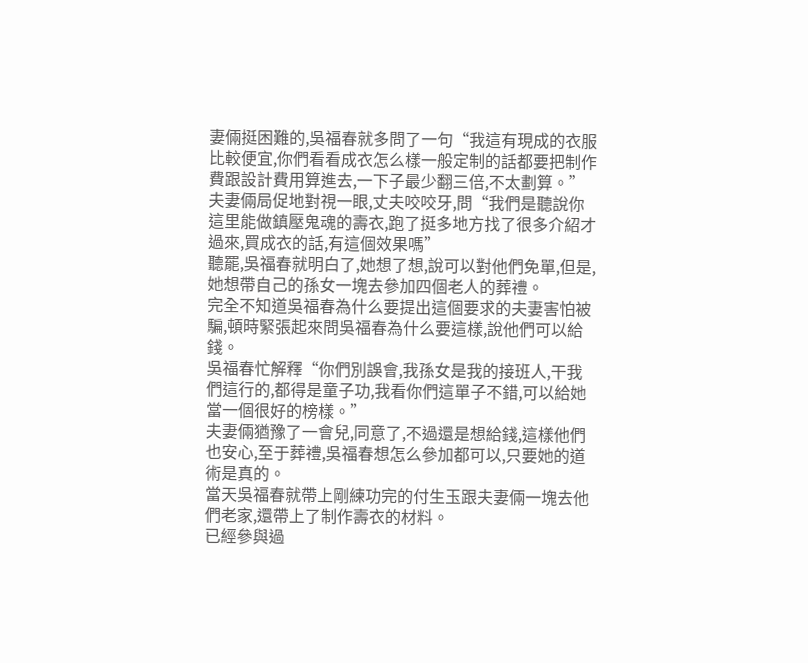妻倆挺困難的,吳福春就多問了一句“我這有現成的衣服比較便宜,你們看看成衣怎么樣一般定制的話都要把制作費跟設計費用算進去,一下子最少翻三倍,不太劃算。”
夫妻倆局促地對視一眼,丈夫咬咬牙,問“我們是聽說你這里能做鎮壓鬼魂的壽衣,跑了挺多地方找了很多介紹才過來,買成衣的話,有這個效果嗎”
聽罷,吳福春就明白了,她想了想,說可以對他們免單,但是,她想帶自己的孫女一塊去參加四個老人的葬禮。
完全不知道吳福春為什么要提出這個要求的夫妻害怕被騙,頓時緊張起來問吳福春為什么要這樣,說他們可以給錢。
吳福春忙解釋“你們別誤會,我孫女是我的接班人,干我們這行的,都得是童子功,我看你們這單子不錯,可以給她當一個很好的榜樣。”
夫妻倆猶豫了一會兒,同意了,不過還是想給錢,這樣他們也安心,至于葬禮,吳福春想怎么參加都可以,只要她的道術是真的。
當天吳福春就帶上剛練功完的付生玉跟夫妻倆一塊去他們老家,還帶上了制作壽衣的材料。
已經參與過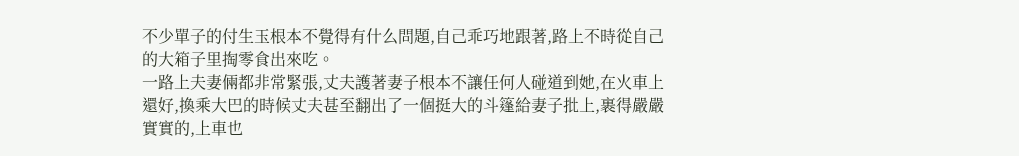不少單子的付生玉根本不覺得有什么問題,自己乖巧地跟著,路上不時從自己的大箱子里掏零食出來吃。
一路上夫妻倆都非常緊張,丈夫護著妻子根本不讓任何人碰道到她,在火車上還好,換乘大巴的時候丈夫甚至翻出了一個挺大的斗篷給妻子批上,裹得嚴嚴實實的,上車也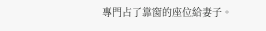專門占了靠窗的座位給妻子。